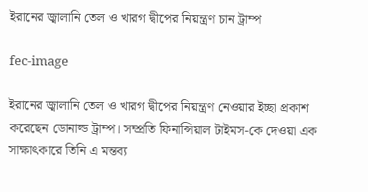ইরানের জ্বালানি তেল ও খারগ দ্বীপের নিয়ন্ত্রণ চান ট্রাম্প

fec-image

ইরানের জ্বালানি তেল ও খারগ দ্বীপের নিয়ন্ত্রণ নেওয়ার ইচ্ছা প্রকাশ করেছেন ডোনাল্ড ট্রাম্প। সম্প্রতি ফিনান্সিয়াল টাইমস-কে দেওয়া এক সাক্ষাৎকারে তিনি এ মন্তব্য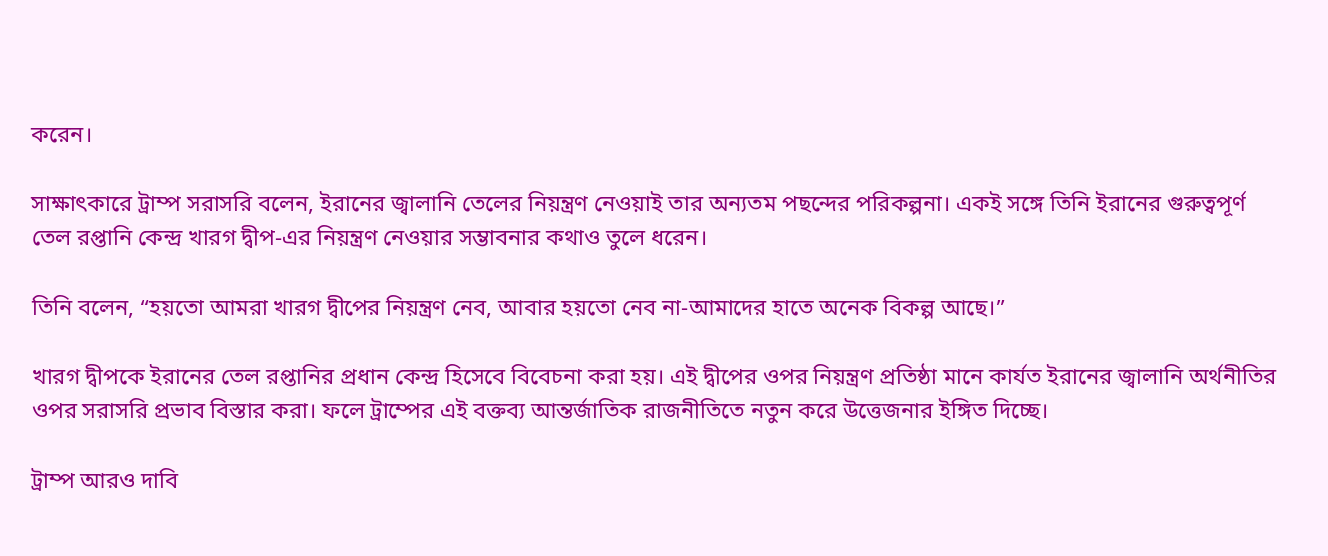করেন।

সাক্ষাৎকারে ট্রাম্প সরাসরি বলেন, ইরানের জ্বালানি তেলের নিয়ন্ত্রণ নেওয়াই তার অন্যতম পছন্দের পরিকল্পনা। একই সঙ্গে তিনি ইরানের গুরুত্বপূর্ণ তেল রপ্তানি কেন্দ্র খারগ দ্বীপ-এর নিয়ন্ত্রণ নেওয়ার সম্ভাবনার কথাও তুলে ধরেন।

তিনি বলেন, “হয়তো আমরা খারগ দ্বীপের নিয়ন্ত্রণ নেব, আবার হয়তো নেব না-আমাদের হাতে অনেক বিকল্প আছে।”

খারগ দ্বীপকে ইরানের তেল রপ্তানির প্রধান কেন্দ্র হিসেবে বিবেচনা করা হয়। এই দ্বীপের ওপর নিয়ন্ত্রণ প্রতিষ্ঠা মানে কার্যত ইরানের জ্বালানি অর্থনীতির ওপর সরাসরি প্রভাব বিস্তার করা। ফলে ট্রাম্পের এই বক্তব্য আন্তর্জাতিক রাজনীতিতে নতুন করে উত্তেজনার ইঙ্গিত দিচ্ছে।

ট্রাম্প আরও দাবি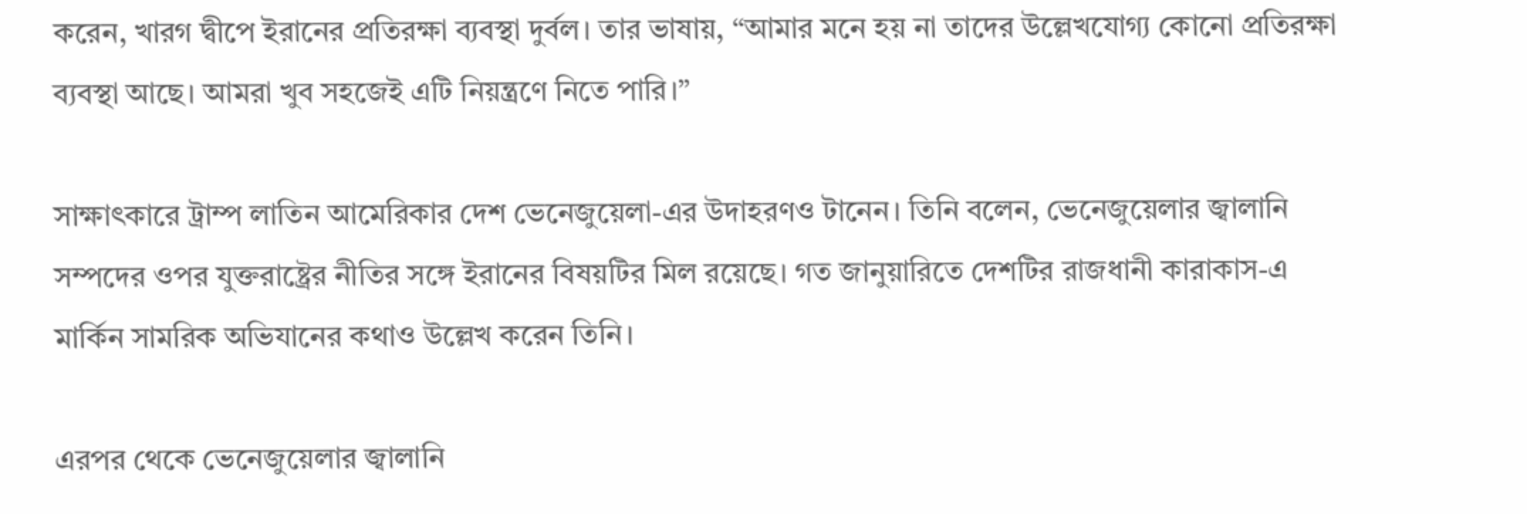করেন, খারগ দ্বীপে ইরানের প্রতিরক্ষা ব্যবস্থা দুর্বল। তার ভাষায়, “আমার মনে হয় না তাদের উল্লেখযোগ্য কোনো প্রতিরক্ষা ব্যবস্থা আছে। আমরা খুব সহজেই এটি নিয়ন্ত্রণে নিতে পারি।”

সাক্ষাৎকারে ট্রাম্প লাতিন আমেরিকার দেশ ভেনেজুয়েলা-এর উদাহরণও টানেন। তিনি বলেন, ভেনেজুয়েলার জ্বালানি সম্পদের ওপর যুক্তরাষ্ট্রের নীতির সঙ্গে ইরানের বিষয়টির মিল রয়েছে। গত জানুয়ারিতে দেশটির রাজধানী কারাকাস-এ মার্কিন সামরিক অভিযানের কথাও উল্লেখ করেন তিনি।

এরপর থেকে ভেনেজুয়েলার জ্বালানি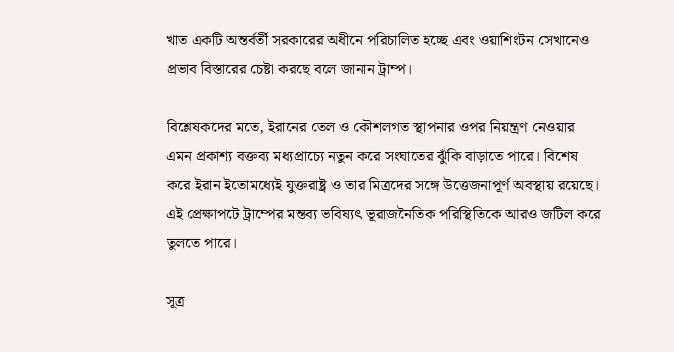খাত একটি অন্তর্বর্তী সরকারের অধীনে পরিচালিত হচ্ছে এবং ওয়াশিংটন সেখানেও প্রভাব বিস্তারের চেষ্টা করছে বলে জানান ট্রাম্প।

বিশ্লেষকদের মতে, ইরানের তেল ও কৌশলগত স্থাপনার ওপর নিয়ন্ত্রণ নেওয়ার এমন প্রকাশ্য বক্তব্য মধ্যপ্রাচ্যে নতুন করে সংঘাতের ঝুঁকি বাড়াতে পারে। বিশেষ করে ইরান ইতোমধ্যেই যুক্তরাষ্ট্র ও তার মিত্রদের সঙ্গে উত্তেজনাপূর্ণ অবস্থায় রয়েছে। এই প্রেক্ষাপটে ট্রাম্পের মন্তব্য ভবিষ্যৎ ভূরাজনৈতিক পরিস্থিতিকে আরও জটিল করে তুলতে পারে।

সূত্র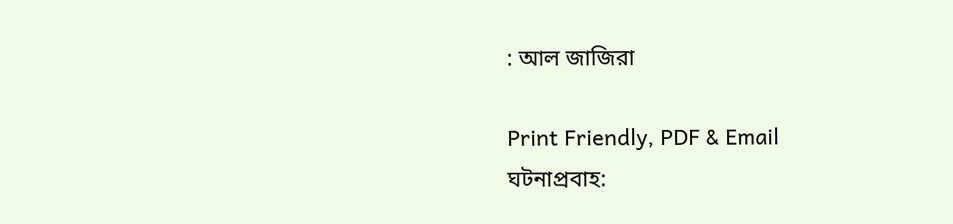: আল জাজিরা

Print Friendly, PDF & Email
ঘটনাপ্রবাহ: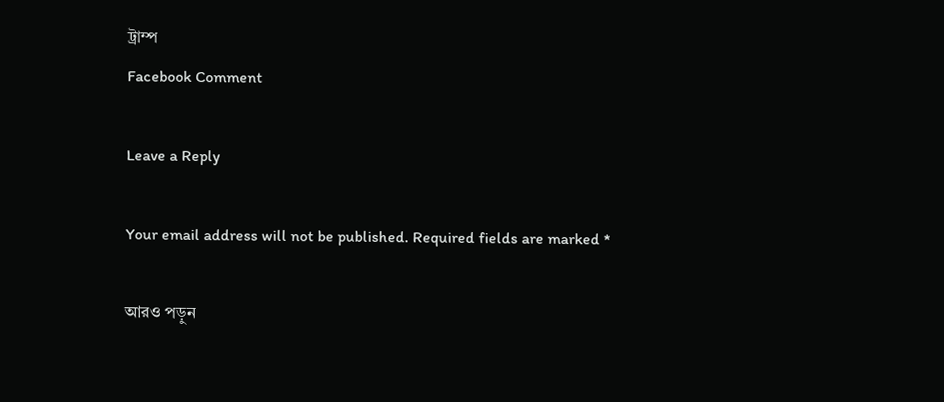ট্রাম্প
Facebook Comment

Leave a Reply

Your email address will not be published. Required fields are marked *

আরও পড়ুন